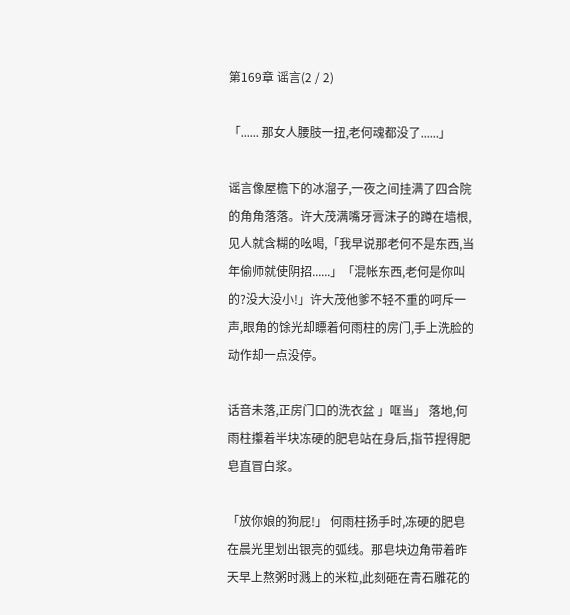第169章 谣言(2 / 2)

「...... 那女人腰肢一扭,老何魂都没了......」

谣言像屋檐下的冰溜子,一夜之间挂满了四合院的角角落落。许大茂满嘴牙膏沫子的蹲在墙根,见人就含糊的吆喝,「我早说那老何不是东西,当年偷师就使阴招......」「混帐东西,老何是你叫的?没大没小!」许大茂他爹不轻不重的呵斥一声,眼角的馀光却瞟着何雨柱的房门,手上洗脸的动作却一点没停。

话音未落,正房门口的洗衣盆 」哐当」 落地,何雨柱攥着半块冻硬的肥皂站在身后,指节捏得肥皂直冒白浆。

「放你娘的狗屁!」 何雨柱扬手时,冻硬的肥皂在晨光里划出银亮的弧线。那皂块边角带着昨天早上熬粥时溅上的米粒,此刻砸在青石雕花的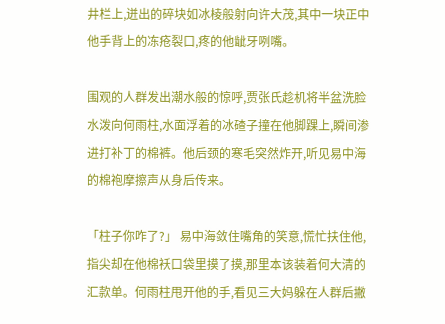井栏上,迸出的碎块如冰棱般射向许大茂,其中一块正中他手背上的冻疮裂口,疼的他龇牙咧嘴。

围观的人群发出潮水般的惊呼,贾张氏趁机将半盆洗脸水泼向何雨柱,水面浮着的冰碴子撞在他脚踝上,瞬间渗进打补丁的棉裤。他后颈的寒毛突然炸开,听见易中海的棉袍摩擦声从身后传来。

「柱子你咋了?」 易中海敛住嘴角的笑意,慌忙扶住他,指尖却在他棉袄口袋里摸了摸,那里本该装着何大清的汇款单。何雨柱甩开他的手,看见三大妈躲在人群后撇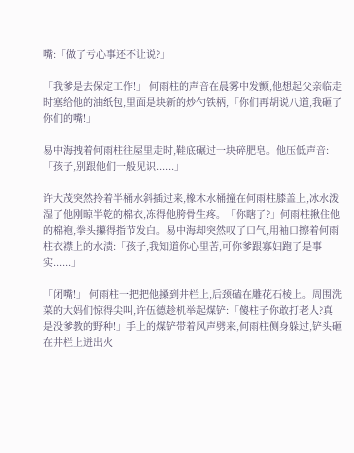嘴:「做了亏心事还不让说?」

「我爹是去保定工作!」 何雨柱的声音在晨雾中发颤,他想起父亲临走时塞给他的油纸包,里面是块新的炒勺铁柄,「你们再胡说八道,我砸了你们的嘴!」

易中海拽着何雨柱往屋里走时,鞋底碾过一块碎肥皂。他压低声音:「孩子,别跟他们一般见识......」

许大茂突然拎着半桶水斜插过来,橡木水桶撞在何雨柱膝盖上,冰水泼湿了他刚晾半乾的棉衣,冻得他胯骨生疼。「你瞎了?」何雨柱揪住他的棉袍,拳头攥得指节发白。易中海却突然叹了口气,用袖口擦着何雨柱衣襟上的水渍:「孩子,我知道你心里苦,可你爹跟寡妇跑了是事实......」

「闭嘴!」 何雨柱一把把他搡到井栏上,后颈磕在雕花石棱上。周围洗菜的大妈们惊得尖叫,许伍德趁机举起煤铲:「傻柱子你敢打老人?真是没爹教的野种!」手上的煤铲带着风声劈来,何雨柱侧身躲过,铲头砸在井栏上迸出火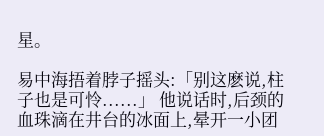星。

易中海捂着脖子摇头:「别这麽说,柱子也是可怜......」 他说话时,后颈的血珠滴在井台的冰面上,晕开一小团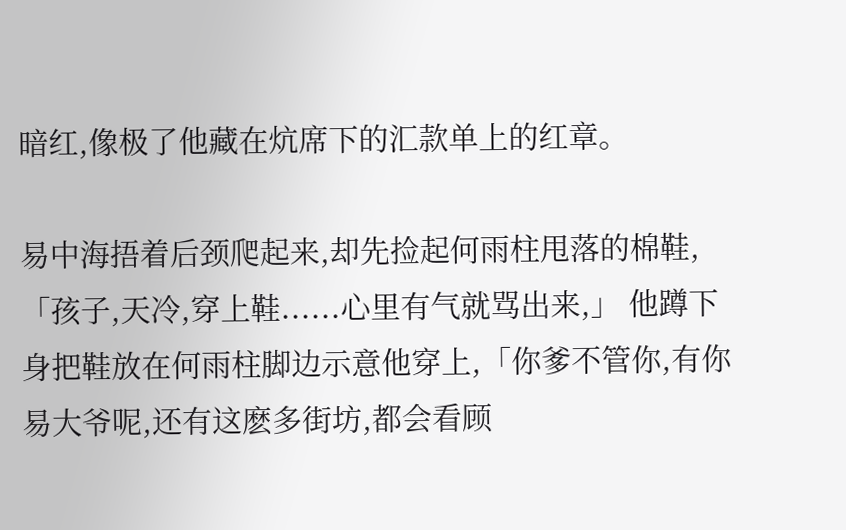暗红,像极了他藏在炕席下的汇款单上的红章。

易中海捂着后颈爬起来,却先捡起何雨柱甩落的棉鞋,「孩子,天冷,穿上鞋......心里有气就骂出来,」 他蹲下身把鞋放在何雨柱脚边示意他穿上,「你爹不管你,有你易大爷呢,还有这麽多街坊,都会看顾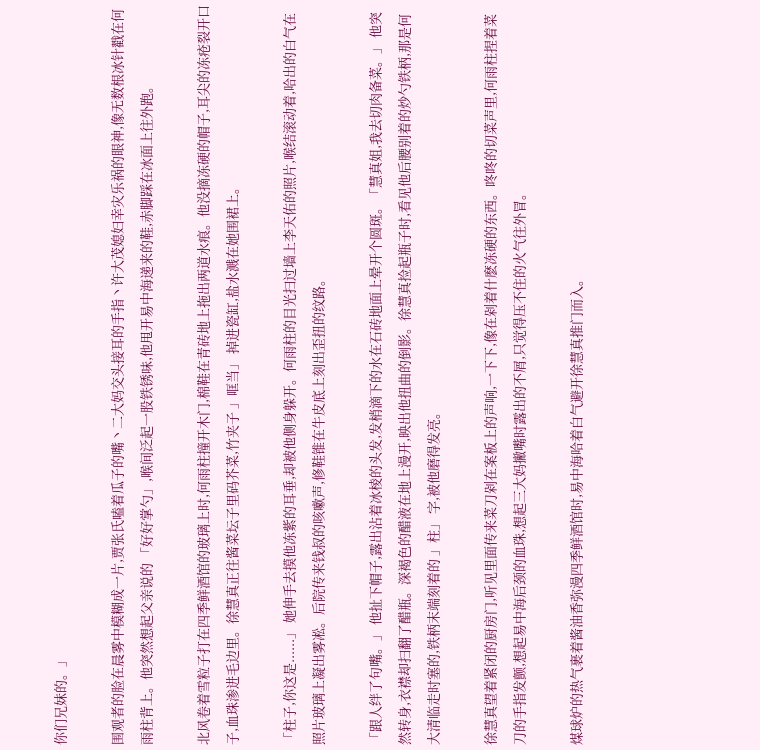你们兄妹的。」

围观者的脸在晨雾中模糊成一片,贾张氏嗑着瓜子的嘴丶二大妈交头接耳的手指丶许大茂媳妇幸灾乐祸的眼神,像无数根冰针戳在何雨柱背上。他突然想起父亲说的 「好好掌勺」,喉间泛起一股铁锈味,他甩开易中海递来的鞋,赤脚踩在冰面上往外跑。

北风卷着雪粒子打在四季鲜酒馆的玻璃上时,何雨柱撞开木门,棉鞋在青砖地上拖出两道水痕。他没摘冻硬的帽子,耳尖的冻疮裂开口子,血珠渗进毛边里。徐慧真正往酱菜坛子里码芥菜,竹夹子 」哐当」 掉进瓷缸,盐水溅在她围裙上。

「柱子,你这是......」 她伸手去摸他冻紫的耳垂,却被他侧身躲开。何雨柱的目光扫过墙上李天佑的照片,喉结滚动着,哈出的白气在照片玻璃上凝出雾凇。后院传来钱叔的咳嗽声,修鞋锥在牛皮底上刻出歪扭的纹路。

「跟人绊了句嘴。」 他扯下帽子,露出沾着冰棱的头发,发梢滴下的水在石砖地面上晕开个圆斑。「慧真姐,我去切肉备菜。」 他突然转身,衣襟却扫翻了醋瓶。深褐色的醋液在地上漫开,映出他扭曲的倒影。徐慧真捡起瓶子时,看见他后腰别着的炒勺铁柄,那是何大清临走时塞的,铁柄末端刻着的 」柱」 字,被他磨得发亮。

徐慧真望着紧闭的厨房门,听见里面传来菜刀剁在案板上的声响,一下下,像在剁着什麽冻硬的东西。咚咚的切菜声里,何雨柱捏着菜刀的手指发颤,想起易中海后颈的血珠,想起三大妈撇嘴时露出的不屑,只觉得压不住的火气往外冒。

煤球炉的热气裹着酱油香弥漫四季鲜酒馆时,易中海哈着白气避开徐慧真推门而入。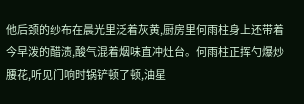他后颈的纱布在晨光里泛着灰黄,厨房里何雨柱身上还带着今早泼的醋渍,酸气混着烟味直冲灶台。何雨柱正挥勺爆炒腰花,听见门响时锅铲顿了顿,油星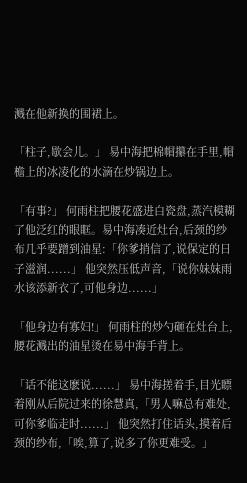溅在他新换的围裙上。

「柱子,歇会儿。」 易中海把棉帽攥在手里,帽檐上的冰凌化的水滴在炒锅边上。

「有事?」 何雨柱把腰花盛进白瓷盘,蒸汽模糊了他泛红的眼眶。易中海凑近灶台,后颈的纱布几乎要蹭到油星:「你爹捎信了,说保定的日子滋润......」 他突然压低声音,「说你妹妹雨水该添新衣了,可他身边......」

「他身边有寡妇!」 何雨柱的炒勺砸在灶台上,腰花溅出的油星烫在易中海手背上。

「话不能这麽说......」 易中海搓着手,目光瞟着刚从后院过来的徐慧真,「男人嘛总有难处,可你爹临走时......」 他突然打住话头,摸着后颈的纱布,「唉,算了,说多了你更难受。」